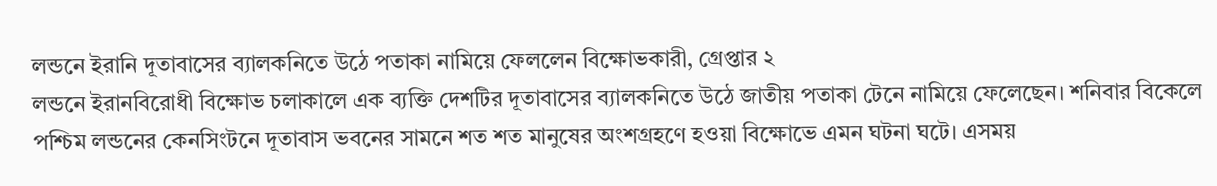লন্ডনে ইরানি দূতাবাসের ব্যালকনিতে উঠে পতাকা নামিয়ে ফেললেন বিক্ষোভকারী, গ্রেপ্তার ২
লন্ডনে ইরানবিরোধী বিক্ষোভ চলাকালে এক ব্যক্তি দেশটির দূতাবাসের ব্যালকনিতে উঠে জাতীয় পতাকা টেনে নামিয়ে ফেলেছেন। শনিবার বিকেলে পশ্চিম লন্ডনের কেনসিংটনে দূতাবাস ভবনের সামনে শত শত মানুষের অংশগ্রহণে হওয়া বিক্ষোভে এমন ঘটনা ঘটে। এসময়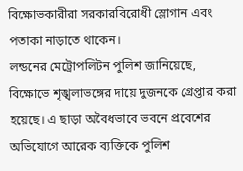বিক্ষোভকারীরা সরকারবিরোধী স্লোগান এবং পতাকা নাড়াতে থাকেন।
লন্ডনের মেট্রোপলিটন পুলিশ জানিয়েছে, বিক্ষোভে শৃঙ্খলাভঙ্গের দায়ে দুজনকে গ্রেপ্তার করা হয়েছে। এ ছাড়া অবৈধভাবে ভবনে প্রবেশের অভিযোগে আরেক ব্যক্তিকে পুলিশ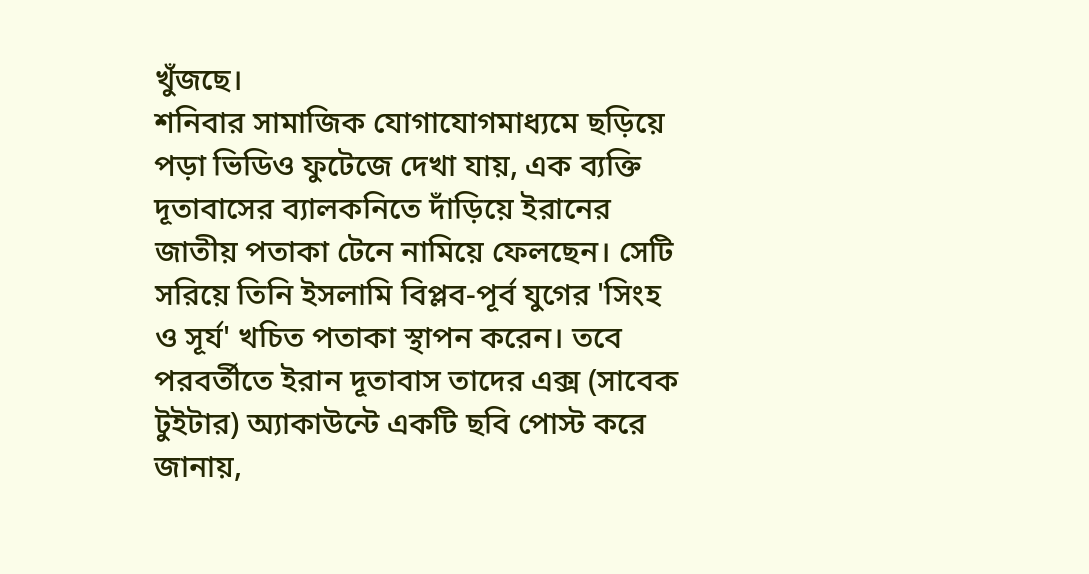খুঁজছে।
শনিবার সামাজিক যোগাযোগমাধ্যমে ছড়িয়ে পড়া ভিডিও ফুটেজে দেখা যায়, এক ব্যক্তি দূতাবাসের ব্যালকনিতে দাঁড়িয়ে ইরানের জাতীয় পতাকা টেনে নামিয়ে ফেলছেন। সেটি সরিয়ে তিনি ইসলামি বিপ্লব-পূর্ব যুগের 'সিংহ ও সূর্য' খচিত পতাকা স্থাপন করেন। তবে পরবর্তীতে ইরান দূতাবাস তাদের এক্স (সাবেক টুইটার) অ্যাকাউন্টে একটি ছবি পোস্ট করে জানায়,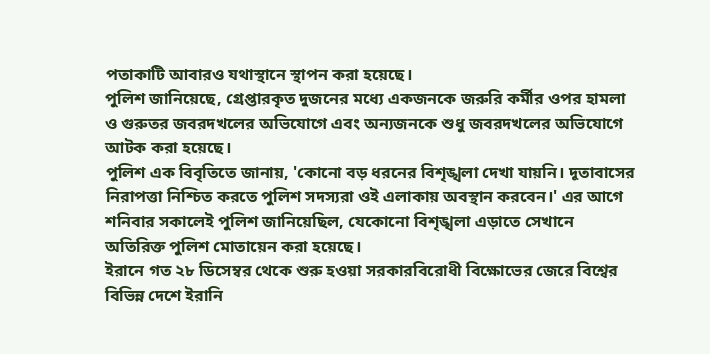পতাকাটি আবারও যথাস্থানে স্থাপন করা হয়েছে।
পুলিশ জানিয়েছে, গ্রেপ্তারকৃত দুজনের মধ্যে একজনকে জরুরি কর্মীর ওপর হামলা ও গুরুতর জবরদখলের অভিযোগে এবং অন্যজনকে শুধু জবরদখলের অভিযোগে আটক করা হয়েছে।
পুলিশ এক বিবৃতিতে জানায়, 'কোনো বড় ধরনের বিশৃঙ্খলা দেখা যায়নি। দূতাবাসের নিরাপত্তা নিশ্চিত করতে পুলিশ সদস্যরা ওই এলাকায় অবস্থান করবেন।' এর আগে শনিবার সকালেই পুলিশ জানিয়েছিল, যেকোনো বিশৃঙ্খলা এড়াতে সেখানে অতিরিক্ত পুলিশ মোতায়েন করা হয়েছে।
ইরানে গত ২৮ ডিসেম্বর থেকে শুরু হওয়া সরকারবিরোধী বিক্ষোভের জেরে বিশ্বের বিভিন্ন দেশে ইরানি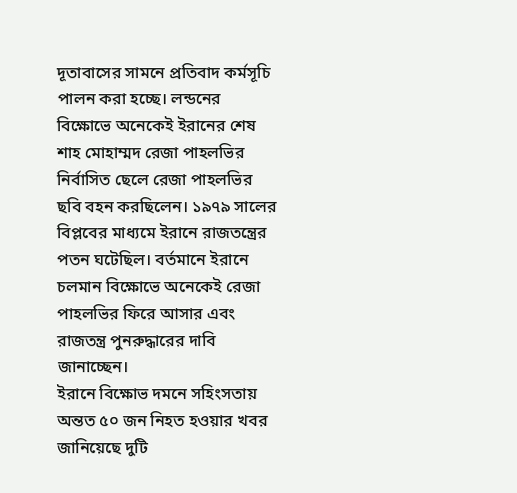দূতাবাসের সামনে প্রতিবাদ কর্মসূচি পালন করা হচ্ছে। লন্ডনের বিক্ষোভে অনেকেই ইরানের শেষ শাহ মোহাম্মদ রেজা পাহলভির নির্বাসিত ছেলে রেজা পাহলভির ছবি বহন করছিলেন। ১৯৭৯ সালের বিপ্লবের মাধ্যমে ইরানে রাজতন্ত্রের পতন ঘটেছিল। বর্তমানে ইরানে চলমান বিক্ষোভে অনেকেই রেজা পাহলভির ফিরে আসার এবং রাজতন্ত্র পুনরুদ্ধারের দাবি জানাচ্ছেন।
ইরানে বিক্ষোভ দমনে সহিংসতায় অন্তত ৫০ জন নিহত হওয়ার খবর জানিয়েছে দুটি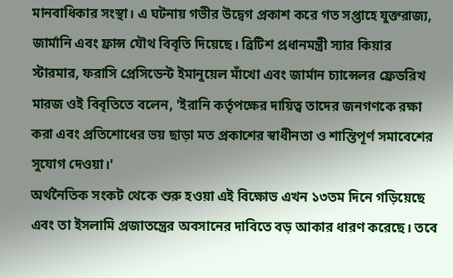মানবাধিকার সংস্থা। এ ঘটনায় গভীর উদ্বেগ প্রকাশ করে গত সপ্তাহে যুক্তরাজ্য, জার্মানি এবং ফ্রান্স যৌথ বিবৃতি দিয়েছে। ব্রিটিশ প্রধানমন্ত্রী স্যার কিয়ার স্টারমার, ফরাসি প্রেসিডেন্ট ইমানুয়েল মাঁখো এবং জার্মান চ্যান্সেলর ফ্রেডরিখ মারজ ওই বিবৃতিতে বলেন, 'ইরানি কর্তৃপক্ষের দায়িত্ব তাদের জনগণকে রক্ষা করা এবং প্রতিশোধের ভয় ছাড়া মত প্রকাশের স্বাধীনতা ও শান্তিপূর্ণ সমাবেশের সুযোগ দেওয়া।'
অর্থনৈতিক সংকট থেকে শুরু হওয়া এই বিক্ষোভ এখন ১৩তম দিনে গড়িয়েছে এবং তা ইসলামি প্রজাতন্ত্রের অবসানের দাবিতে বড় আকার ধারণ করেছে। তবে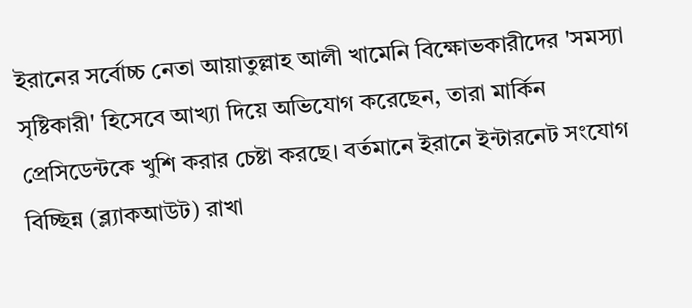ইরানের সর্বোচ্চ নেতা আয়াতুল্লাহ আলী খামেনি বিক্ষোভকারীদের 'সমস্যা সৃষ্টিকারী' হিসেবে আখ্যা দিয়ে অভিযোগ করেছেন, তারা মার্কিন প্রেসিডেন্টকে খুশি করার চেষ্টা করছে। বর্তমানে ইরানে ইন্টারনেট সংযোগ বিচ্ছিন্ন (ব্ল্যাকআউট) রাখা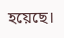হয়েছে।